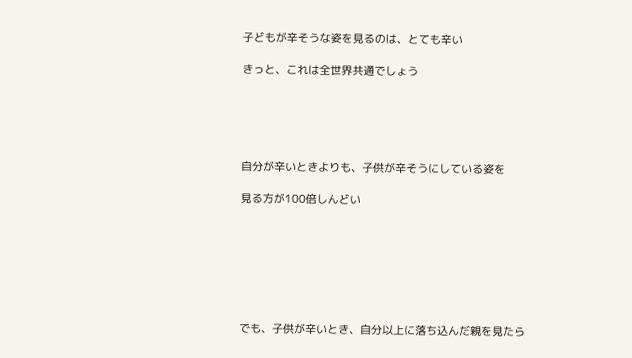子どもが辛そうな姿を見るのは、とても辛い

きっと、これは全世界共通でしょう





自分が辛いときよりも、子供が辛そうにしている姿を

見る方が100倍しんどい







でも、子供が辛いとき、自分以上に落ち込んだ親を見たら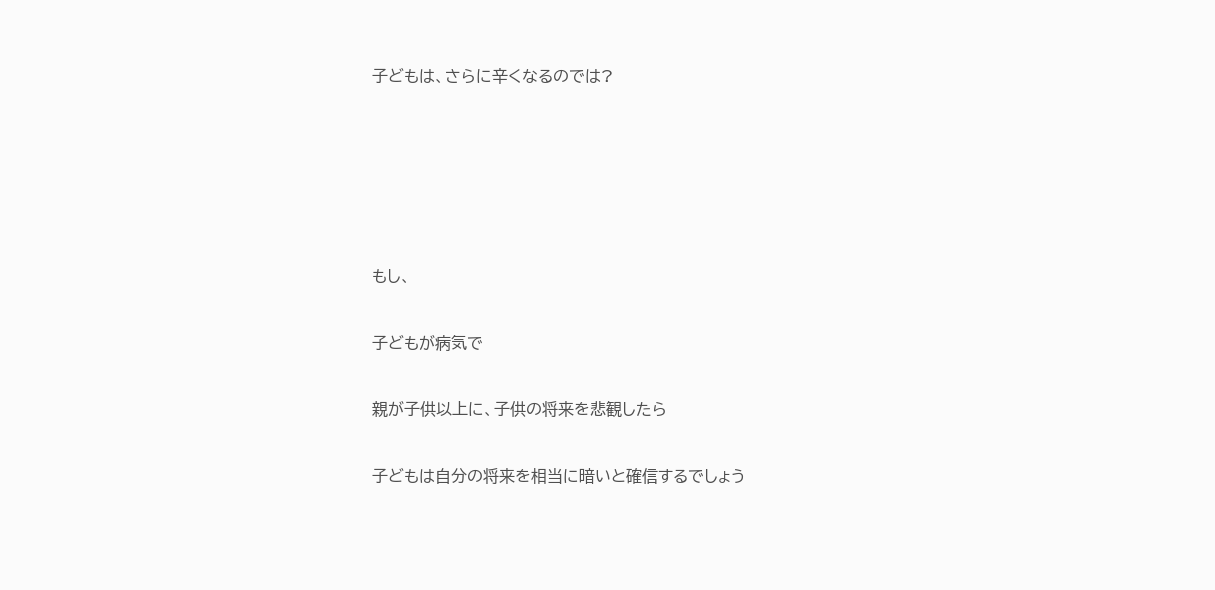子どもは、さらに辛くなるのでは?





もし、

子どもが病気で

親が子供以上に、子供の将来を悲観したら

子どもは自分の将来を相当に暗いと確信するでしょう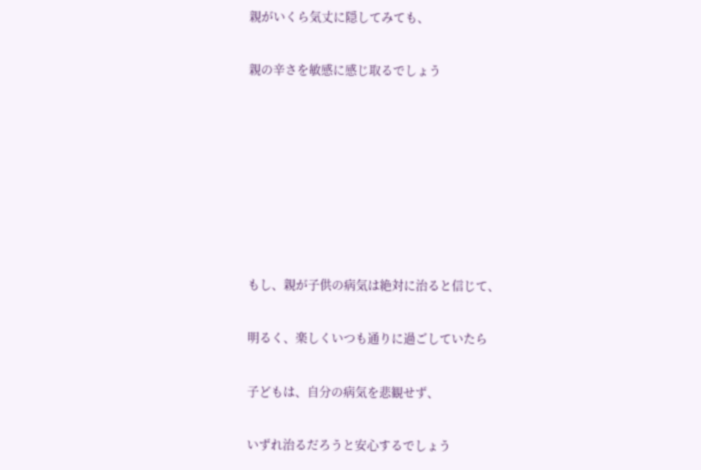親がいくら気丈に隠してみても、

親の辛さを敏感に感じ取るでしょう







もし、親が子供の病気は絶対に治ると信じて、

明るく、楽しくいつも通りに過ごしていたら

子どもは、自分の病気を悲観せず、

いずれ治るだろうと安心するでしょう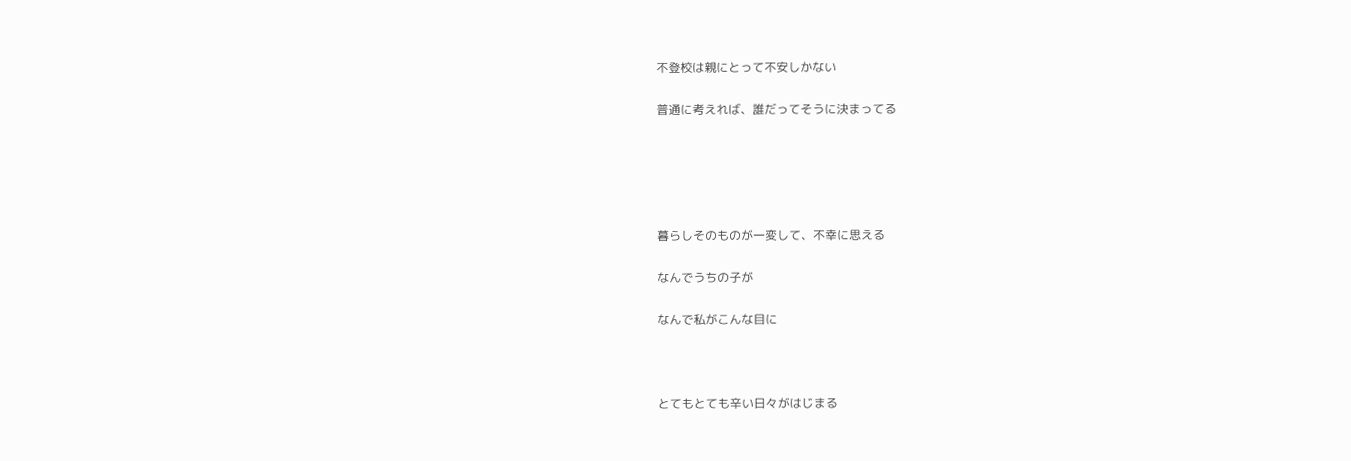不登校は親にとって不安しかない

普通に考えれば、誰だってそうに決まってる





暮らしそのものが一変して、不幸に思える

なんでうちの子が

なんで私がこんな目に



とてもとても辛い日々がはじまる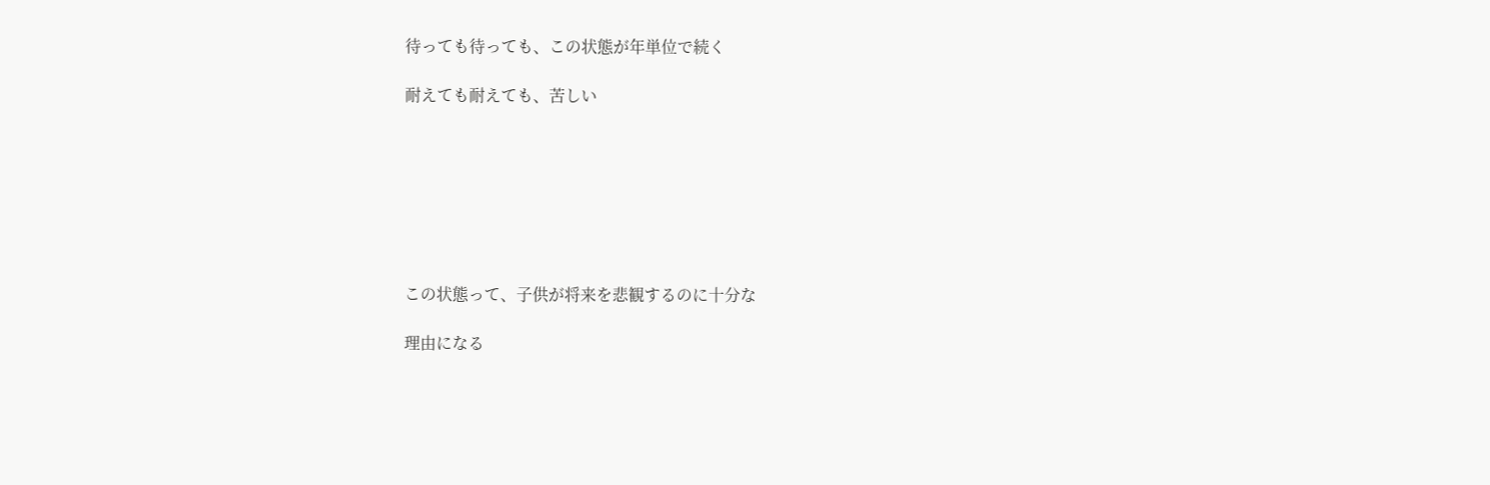待っても待っても、この状態が年単位で続く

耐えても耐えても、苦しい







この状態って、子供が将来を悲観するのに十分な

理由になる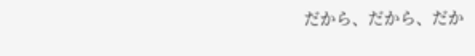だから、だから、だか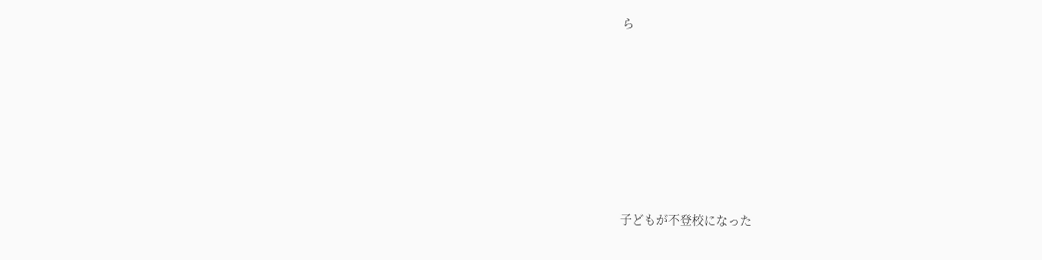ら







子どもが不登校になった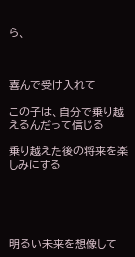ら、



喜んで受け入れて

この子は、自分で乗り越えるんだって信じる

乗り越えた後の将来を楽しみにする





明るい未来を想像して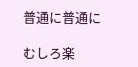普通に普通に

むしろ楽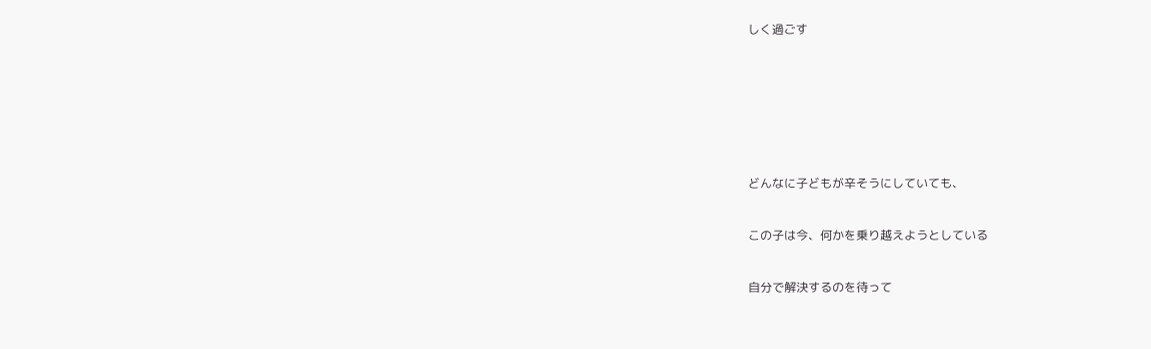しく過ごす





どんなに子どもが辛そうにしていても、

この子は今、何かを乗り越えようとしている

自分で解決するのを待って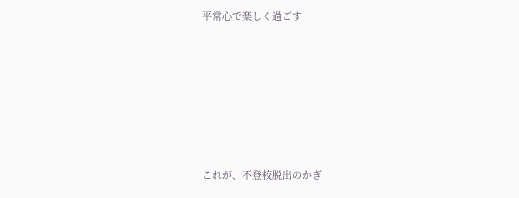平常心で楽しく過ごす







これが、不登校脱出のかぎ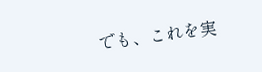でも、これを実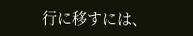行に移すには、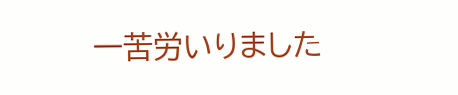一苦労いりました